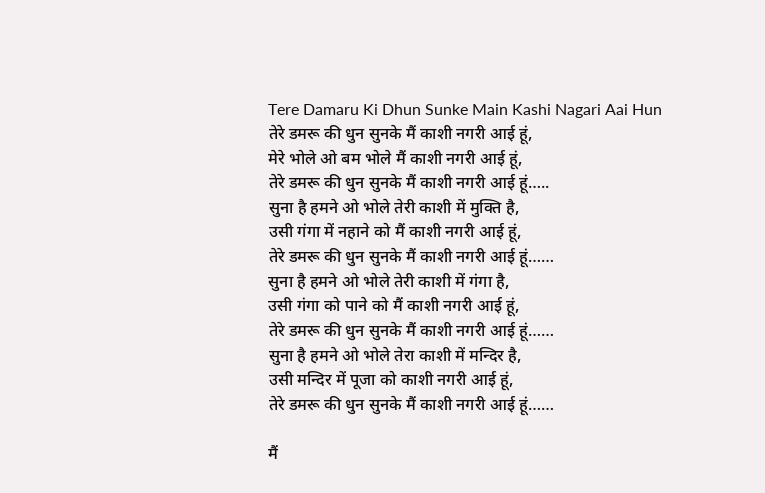Tere Damaru Ki Dhun Sunke Main Kashi Nagari Aai Hun
तेरे डमरू की धुन सुनके मैं काशी नगरी आई हूं,
मेरे भोले ओ बम भोले मैं काशी नगरी आई हूं,
तेरे डमरू की धुन सुनके मैं काशी नगरी आई हूं…..
सुना है हमने ओ भोले तेरी काशी में मुक्ति है,
उसी गंगा में नहाने को मैं काशी नगरी आई हूं,
तेरे डमरू की धुन सुनके मैं काशी नगरी आई हूं……
सुना है हमने ओ भोले तेरी काशी में गंगा है,
उसी गंगा को पाने को मैं काशी नगरी आई हूं,
तेरे डमरू की धुन सुनके मैं काशी नगरी आई हूं……
सुना है हमने ओ भोले तेरा काशी में मन्दिर है,
उसी मन्दिर में पूजा को काशी नगरी आई हूं,
तेरे डमरू की धुन सुनके मैं काशी नगरी आई हूं……

मैं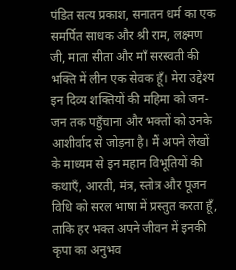पंडित सत्य प्रकाश, सनातन धर्म का एक समर्पित साधक और श्री राम, लक्ष्मण जी, माता सीता और माँ सरस्वती की भक्ति में लीन एक सेवक हूँ। मेरा उद्देश्य इन दिव्य शक्तियों की महिमा को जन-जन तक पहुँचाना और भक्तों को उनके आशीर्वाद से जोड़ना है। मैं अपने लेखों के माध्यम से इन महान विभूतियों की कथाएँ, आरती, मंत्र, स्तोत्र और पूजन विधि को सरल भाषा में प्रस्तुत करता हूँ, ताकि हर भक्त अपने जीवन में इनकी कृपा का अनुभव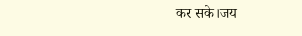कर सके।जय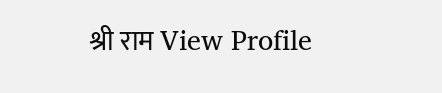श्री राम View Profile